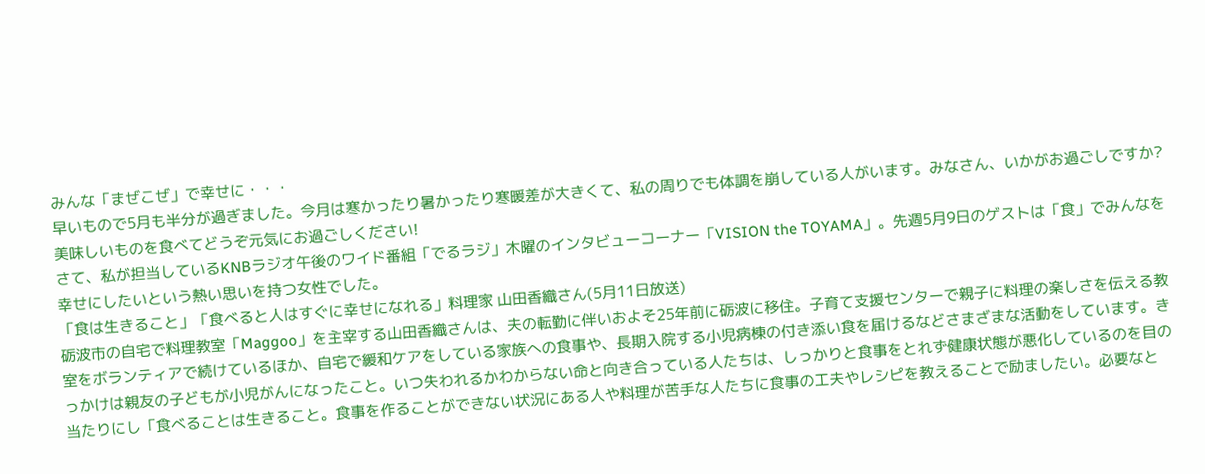みんな「まぜこぜ」で幸せに・・・
早いもので5月も半分が過ぎました。今月は寒かったり暑かったり寒暖差が大きくて、私の周りでも体調を崩している人がいます。みなさん、いかがお過ごしですか?美味しいものを食べてどうぞ元気にお過ごしください!
さて、私が担当しているKNBラジオ午後のワイド番組「でるラジ」木曜のインタビューコーナー「VISION the TOYAMA」。先週5月9日のゲストは「食」でみんなを幸せにしたいという熱い思いを持つ女性でした。
「食は生きること」「食べると人はすぐに幸せになれる」料理家 山田香織さん(5月11日放送)
砺波市の自宅で料理教室「Maggoo」を主宰する山田香織さんは、夫の転勤に伴いおよそ25年前に砺波に移住。子育て支援センターで親子に料理の楽しさを伝える教室をボランティアで続けているほか、自宅で緩和ケアをしている家族への食事や、長期入院する小児病棟の付き添い食を届けるなどさまざまな活動をしています。きっかけは親友の子どもが小児がんになったこと。いつ失われるかわからない命と向き合っている人たちは、しっかりと食事をとれず健康状態が悪化しているのを目の当たりにし「食べることは生きること。食事を作ることができない状況にある人や料理が苦手な人たちに食事の工夫やレシピを教えることで励ましたい。必要なと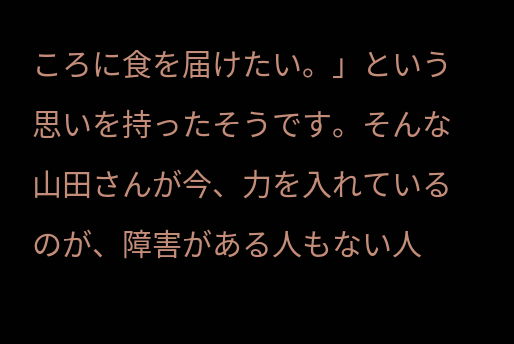ころに食を届けたい。」という思いを持ったそうです。そんな山田さんが今、力を入れているのが、障害がある人もない人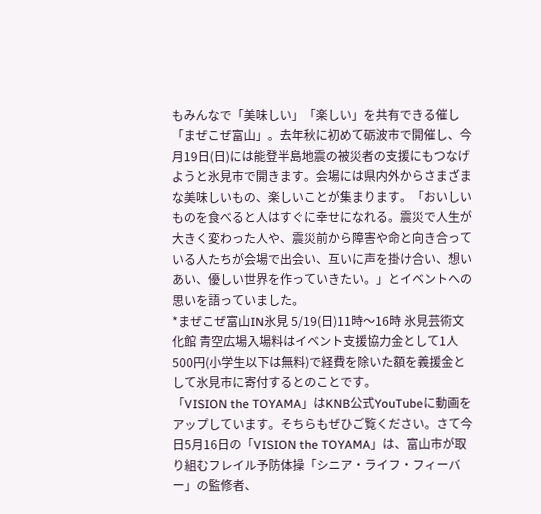もみんなで「美味しい」「楽しい」を共有できる催し「まぜこぜ富山」。去年秋に初めて砺波市で開催し、今月19日(日)には能登半島地震の被災者の支援にもつなげようと氷見市で開きます。会場には県内外からさまざまな美味しいもの、楽しいことが集まります。「おいしいものを食べると人はすぐに幸せになれる。震災で人生が大きく変わった人や、震災前から障害や命と向き合っている人たちが会場で出会い、互いに声を掛け合い、想いあい、優しい世界を作っていきたい。」とイベントへの思いを語っていました。
*まぜこぜ富山IN氷見 5/19(日)11時〜16時 氷見芸術文化館 青空広場入場料はイベント支援協力金として1人500円(小学生以下は無料)で経費を除いた額を義援金として氷見市に寄付するとのことです。
「VISION the TOYAMA」はKNB公式YouTubeに動画をアップしています。そちらもぜひご覧ください。さて今日5月16日の「VISION the TOYAMA」は、富山市が取り組むフレイル予防体操「シニア・ライフ・フィーバー」の監修者、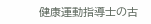健康運動指導士の古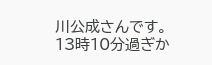川公成さんです。13時10分過ぎか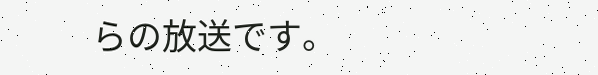らの放送です。